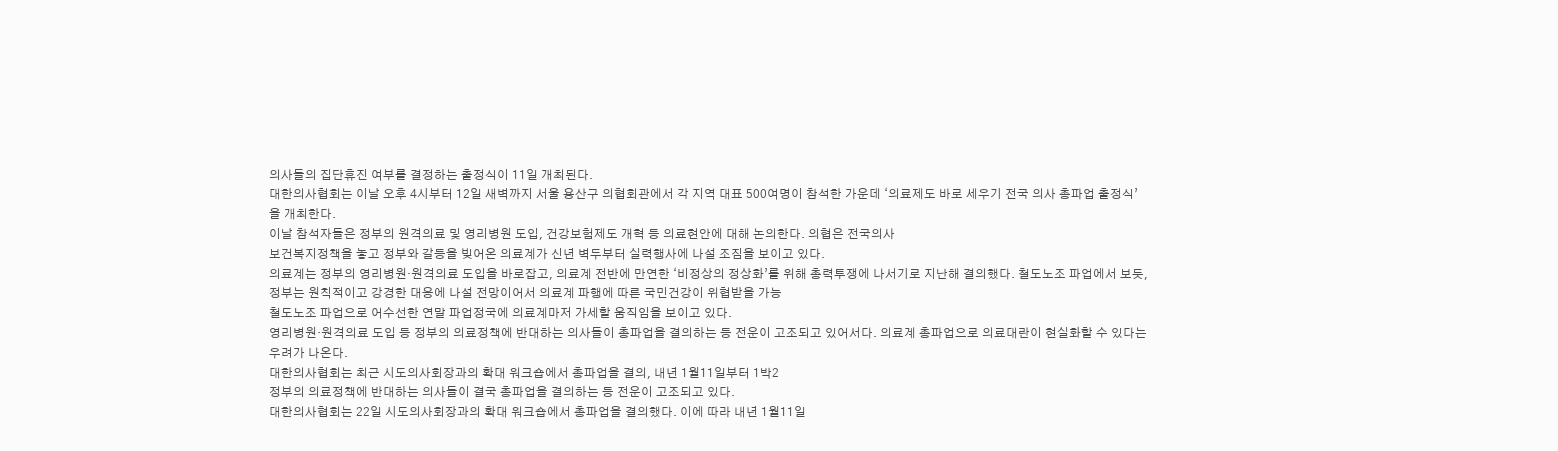의사들의 집단휴진 여부를 결정하는 출정식이 11일 개최된다.
대한의사협회는 이날 오후 4시부터 12일 새벽까지 서울 용산구 의협회관에서 각 지역 대표 500여명이 참석한 가운데 ‘의료제도 바로 세우기 전국 의사 총파업 출정식’을 개최한다.
이날 참석자들은 정부의 원격의료 및 영리병원 도입, 건강보험제도 개혁 등 의료현안에 대해 논의한다. 의협은 전국의사
보건복지정책을 놓고 정부와 갈등을 빚어온 의료계가 신년 벽두부터 실력행사에 나설 조짐을 보이고 있다.
의료계는 정부의 영리병원·원격의료 도입을 바로잡고, 의료계 전반에 만연한 ‘비정상의 정상화’를 위해 총력투쟁에 나서기로 지난해 결의했다. 철도노조 파업에서 보듯, 정부는 원칙적이고 강경한 대응에 나설 전망이어서 의료계 파행에 따른 국민건강이 위협받을 가능
철도노조 파업으로 어수선한 연말 파업정국에 의료계마저 가세할 움직임을 보이고 있다.
영리병원·원격의료 도입 등 정부의 의료정책에 반대하는 의사들이 총파업을 결의하는 등 전운이 고조되고 있어서다. 의료계 총파업으로 의료대란이 현실화할 수 있다는 우려가 나온다.
대한의사협회는 최근 시도의사회장과의 확대 워크숍에서 총파업을 결의, 내년 1월11일부터 1박2
정부의 의료정책에 반대하는 의사들이 결국 총파업을 결의하는 등 전운이 고조되고 있다.
대한의사협회는 22일 시도의사회장과의 확대 워크숍에서 총파업을 결의했다. 이에 따라 내년 1월11일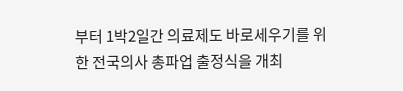부터 1박2일간 의료제도 바로세우기를 위한 전국의사 총파업 출정식을 개최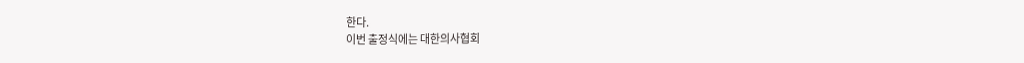한다.
이번 출정식에는 대한의사협회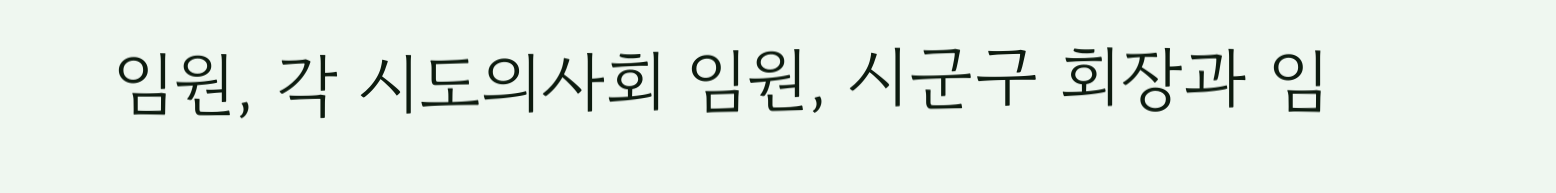임원, 각 시도의사회 임원, 시군구 회장과 임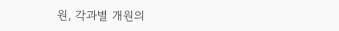원, 각과별 개원의